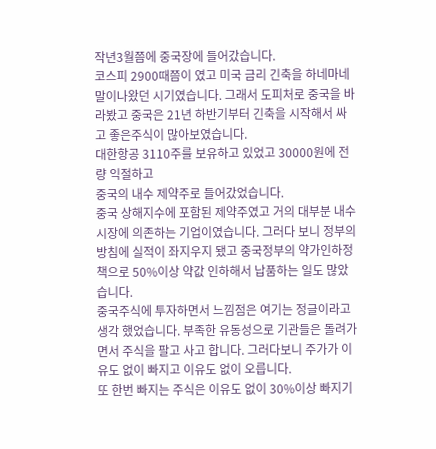작년3월쯤에 중국장에 들어갔습니다.
코스피 2900때쯤이 였고 미국 금리 긴축을 하네마네 말이나왔던 시기였습니다. 그래서 도피처로 중국을 바라봤고 중국은 21년 하반기부터 긴축을 시작해서 싸고 좋은주식이 많아보였습니다.
대한항공 3110주를 보유하고 있었고 30000원에 전량 익절하고
중국의 내수 제약주로 들어갔었습니다.
중국 상해지수에 포함된 제약주였고 거의 대부분 내수시장에 의존하는 기업이였습니다. 그러다 보니 정부의 방침에 실적이 좌지우지 됐고 중국정부의 약가인하정책으로 50%이상 약값 인하해서 납품하는 일도 많았습니다.
중국주식에 투자하면서 느낌점은 여기는 정글이라고 생각 했었습니다. 부족한 유동성으로 기관들은 돌려가면서 주식을 팔고 사고 합니다. 그러다보니 주가가 이유도 없이 빠지고 이유도 없이 오릅니다.
또 한번 빠지는 주식은 이유도 없이 30%이상 빠지기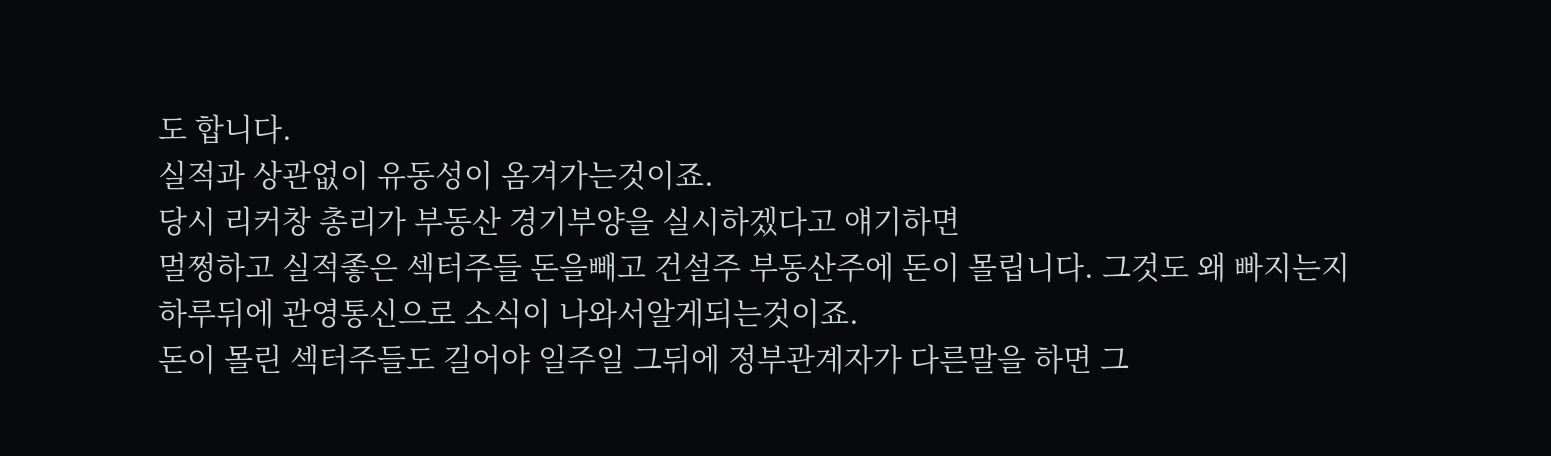도 합니다.
실적과 상관없이 유동성이 옴겨가는것이죠.
당시 리커창 총리가 부동산 경기부양을 실시하겠다고 얘기하면
멀쩡하고 실적좋은 섹터주들 돈을빼고 건설주 부동산주에 돈이 몰립니다. 그것도 왜 빠지는지 하루뒤에 관영통신으로 소식이 나와서알게되는것이죠.
돈이 몰린 섹터주들도 길어야 일주일 그뒤에 정부관계자가 다른말을 하면 그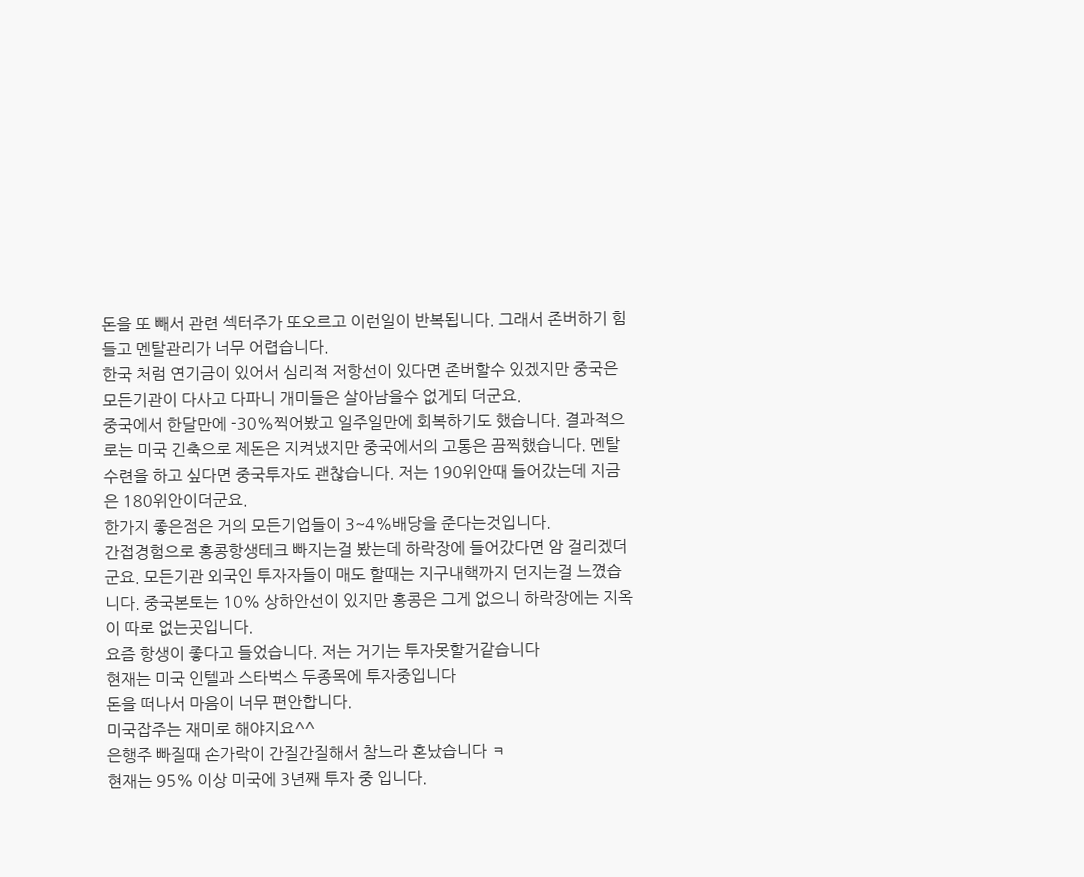돈을 또 빼서 관련 섹터주가 또오르고 이런일이 반복됩니다. 그래서 존버하기 힘들고 멘탈관리가 너무 어렵습니다.
한국 처럼 연기금이 있어서 심리적 저항선이 있다면 존버할수 있겠지만 중국은 모든기관이 다사고 다파니 개미들은 살아남을수 없게되 더군요.
중국에서 한달만에 -30%찍어봤고 일주일만에 회복하기도 했습니다. 결과적으로는 미국 긴축으로 제돈은 지켜냈지만 중국에서의 고통은 끔찍했습니다. 멘탈 수련을 하고 싶다면 중국투자도 괜찮습니다. 저는 190위안때 들어갔는데 지금은 180위안이더군요.
한가지 좋은점은 거의 모든기업들이 3~4%배당을 준다는것입니다.
간접경험으로 홍콩항생테크 빠지는걸 봤는데 하락장에 들어갔다면 암 걸리겠더군요. 모든기관 외국인 투자자들이 매도 할때는 지구내핵까지 던지는걸 느꼈습니다. 중국본토는 10% 상하안선이 있지만 홍콩은 그게 없으니 하락장에는 지옥이 따로 없는곳입니다.
요즘 항생이 좋다고 들었습니다. 저는 거기는 투자못할거같습니다
현재는 미국 인텔과 스타벅스 두종목에 투자중입니다
돈을 떠나서 마음이 너무 편안합니다.
미국잡주는 재미로 해야지요^^
은행주 빠질때 손가락이 간질간질해서 참느라 혼났습니다 ㅋ
현재는 95% 이상 미국에 3년째 투자 중 입니다.